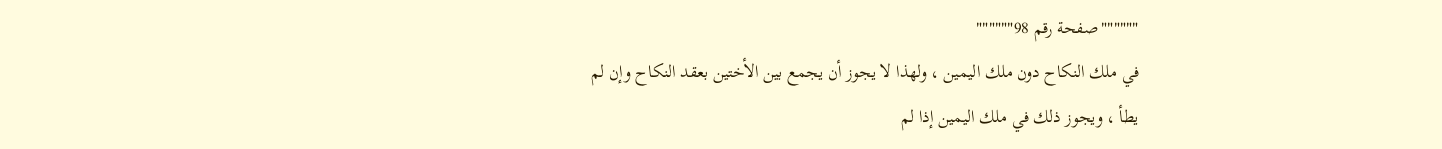""""""صفحة رقم 98""""""
في ملك النكاح دون ملك اليمين ، ولهذا لا يجوز أن يجمع بين الأختين بعقد النكاح وإن لم
يطأ ، ويجوز ذلك في ملك اليمين إذا لم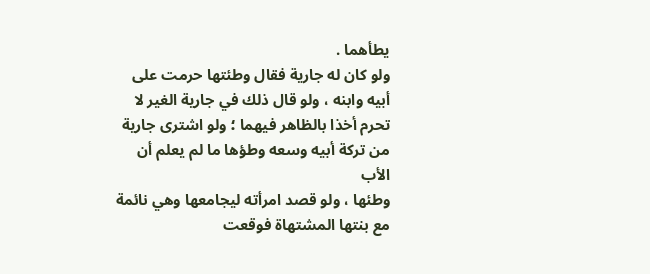يطأهما .
ولو كان له جارية فقال وطئتها حرمت على أبيه وابنه ، ولو قال ذلك في جارية الغير لا
تحرم أخذا بالظاهر فيهما ؛ ولو اشترى جارية من تركة أبيه وسعه وطؤها ما لم يعلم أن الأب
وطئها ، ولو قصد امرأته ليجامعها وهي نائمة مع بنتها المشتهاة فوقعت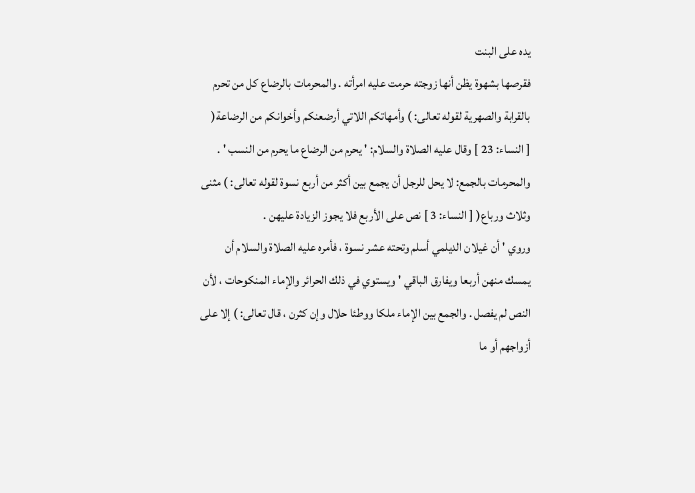يده على البنت
فقرصها بشهوة يظن أنها زوجته حرمت عليه امرأته . والمحرمات بالرضاع كل من تحرم
بالقرابة والصهرية لقوله تعالى: ) وأمهاتكم اللاتي أرضعنكم وأخوانكم من الرضاعة(
[ النساء: 23 ] وقال عليه الصلاة والسلام: ' يحرم من الرضاع ما يحرم من النسب ' .
والمحرمات بالجمع: لا يحل للرجل أن يجمع بين أكثر من أربع نسوة لقوله تعالى: ) مثنى
وثلاث ورباع( [ النساء: 3 ] نص على الأربع فلا يجوز الزيادة عليهن .
وروي ' أن غيلان الديلمي أسلم وتحته عشر نسوة ، فأمره عليه الصلاة والسلام أن
يمسك منهن أربعا ويفارق الباقي ' ويستوي في ذلك الحرائر والإماء المنكوحات ، لأن
النص لم يفصل . والجمع بين الإماء ملكا ووطئا حلال وإن كثرن ، قال تعالى: ) إلا على
أزواجهم أو ما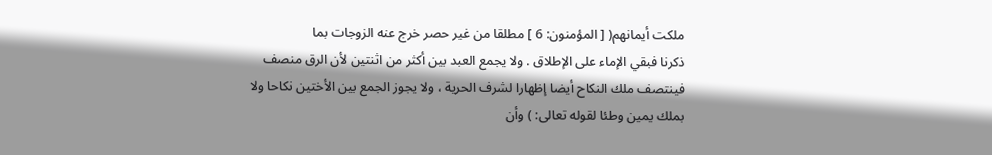ملكت أيمانهم( [ المؤمنون: 6 ] مطلقا من غير حصر خرج عنه الزوجات بما
ذكرنا فبقي الإماء على الإطلاق . ولا يجمع العبد بين أكثر من اثنتين لأن الرق منصف
فينتصف ملك النكاح أيضا إظهارا لشرف الحرية ، ولا يجوز الجمع بين الأختين نكاحا ولا
بملك يمين وطئا لقوله تعالى: ) وأن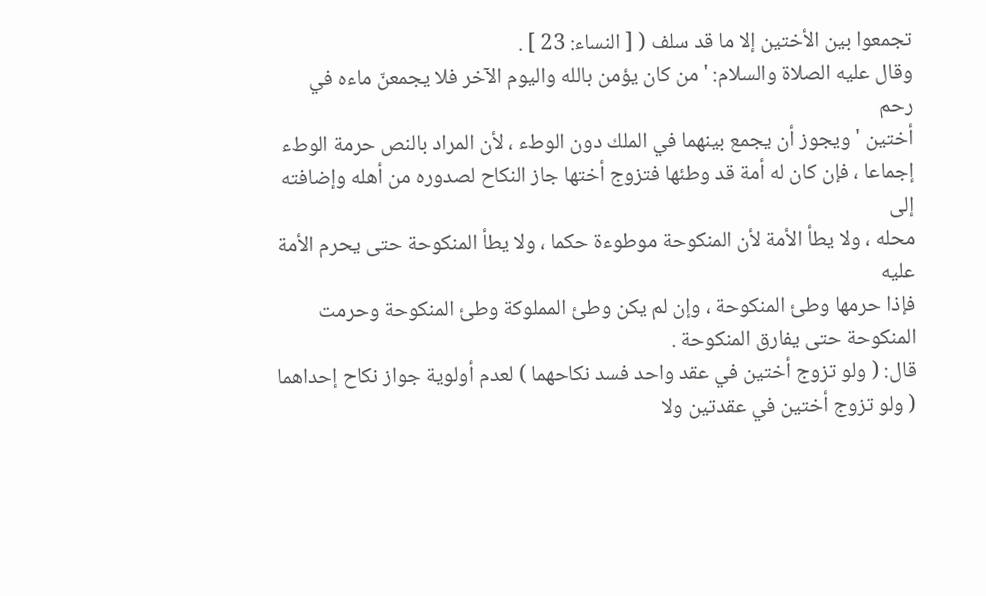تجمعوا بين الأختين إلا ما قد سلف ( [ النساء: 23 ] .
وقال عليه الصلاة والسلام: ' من كان يؤمن بالله واليوم الآخر فلا يجمعنّ ماءه في رحم
أختين ' ويجوز أن يجمع بينهما في الملك دون الوطء ، لأن المراد بالنص حرمة الوطء
إجماعا ، فإن كان له أمة قد وطئها فتزوج أختها جاز النكاح لصدوره من أهله وإضافته إلى
محله ، ولا يطأ الأمة لأن المنكوحة موطوءة حكما ، ولا يطأ المنكوحة حتى يحرم الأمة عليه
فإذا حرمها وطئ المنكوحة ، وإن لم يكن وطئ المملوكة وطئ المنكوحة وحرمت
المنكوحة حتى يفارق المنكوحة .
قال: ( ولو تزوج أختين في عقد واحد فسد نكاحهما ) لعدم أولوية جواز نكاح إحداهما
( ولو تزوج أختين في عقدتين ولا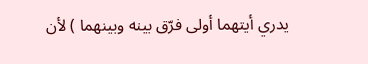يدري أيتهما أولى فرّق بينه وبينهما ) لأن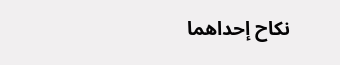نكاح إحداهما